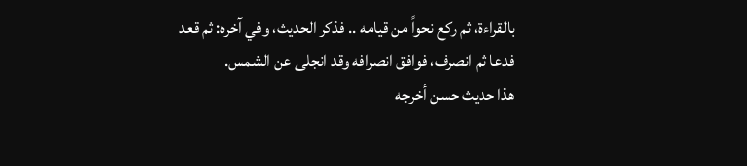بالقراءة، ثم ركع نحواً من قيامه .. فذكر الحديث، وفي آخره: ثم قعد فدعا ثم انصرف، فوافق انصرافه وقد انجلى عن الشمس.
هذا حديث حسن أخرجه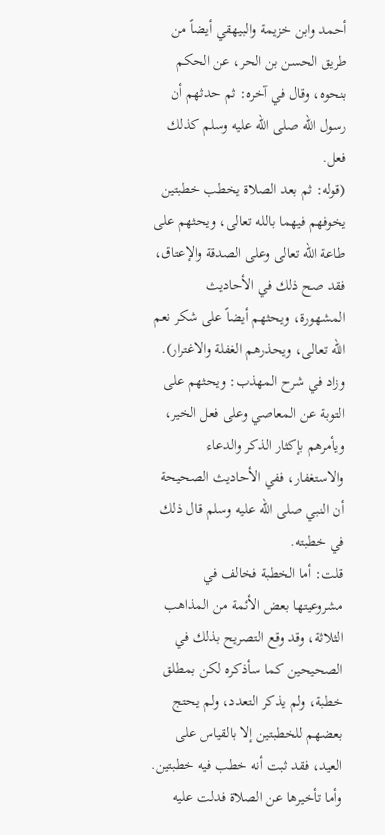أحمد وابن خزيمة والبيهقي أيضاً من طريق الحسن بن الحر، عن الحكم بنحوه، وقال في آخره: ثم حدثهم أن رسول الله صلى الله عليه وسلم كذلك فعل.
(قوله: ثم بعد الصلاة يخطب خطبتين يخوفهم فيهما بالله تعالى، ويحثهم على طاعة الله تعالى وعلى الصدقة والإعتاق، فقد صح ذلك في الأحاديث المشهورة، ويحثهم أيضاً على شكر نعم الله تعالى، ويحذرهم الغفلة والاغترار).
وزاد في شرح المهذب: ويحثهم على التوبة عن المعاصي وعلى فعل الخير، ويأمرهم بإكثار الذكر والدعاء والاستغفار، ففي الأحاديث الصحيحة أن النبي صلى الله عليه وسلم قال ذلك في خطبته.
قلت: أما الخطبة فخالف في مشروعيتها بعض الأئمة من المذاهب الثلاثة، وقد وقع التصريح بذلك في الصحيحين كما سأذكره لكن بمطلق خطبة، ولم يذكر التعدد، ولم يحتج بعضهم للخطبتين إلا بالقياس على العيد، فقد ثبت أنه خطب فيه خطبتين.
وأما تأخيرها عن الصلاة فدلت عليه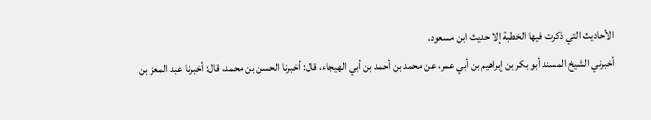الأحاديث التي ذكرت فيها الخطبة إلا حديث ابن مسعود.
أخبرني الشيخ المسند أبو بكر بن إبراهيم بن أبي عمر، عن محمد بن أحمد بن أبي الهيجاء، قال: أخبرنا الحسن بن محمد، قال: أخبرنا عبد المعز بن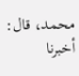محمد، قال: أخبرنا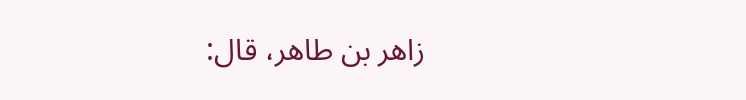زاهر بن طاهر، قال: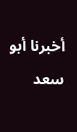أخبرنا أبو سعد